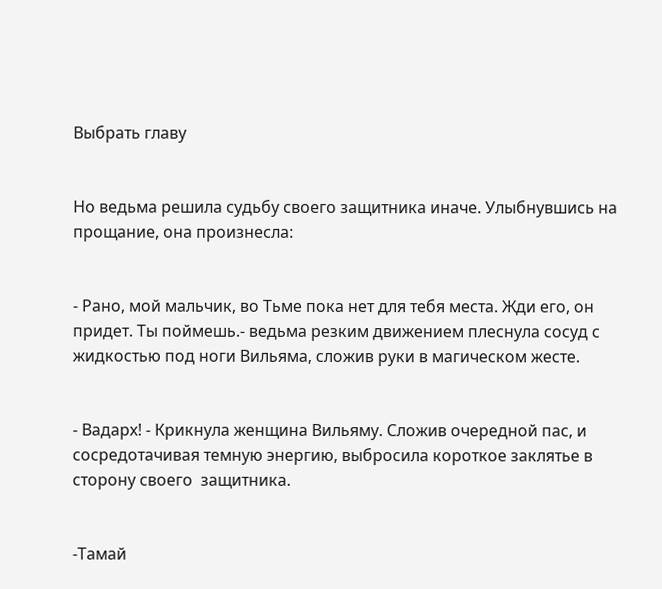Выбрать главу


Но ведьма решила судьбу своего защитника иначе. Улыбнувшись на прощание, она произнесла:


- Рано, мой мальчик, во Тьме пока нет для тебя места. Жди его, он придет. Ты поймешь.- ведьма резким движением плеснула сосуд с жидкостью под ноги Вильяма, сложив руки в магическом жесте.


- Вадарх! - Крикнула женщина Вильяму. Сложив очередной пас, и сосредотачивая темную энергию, выбросила короткое заклятье в сторону своего  защитника.


-Тамай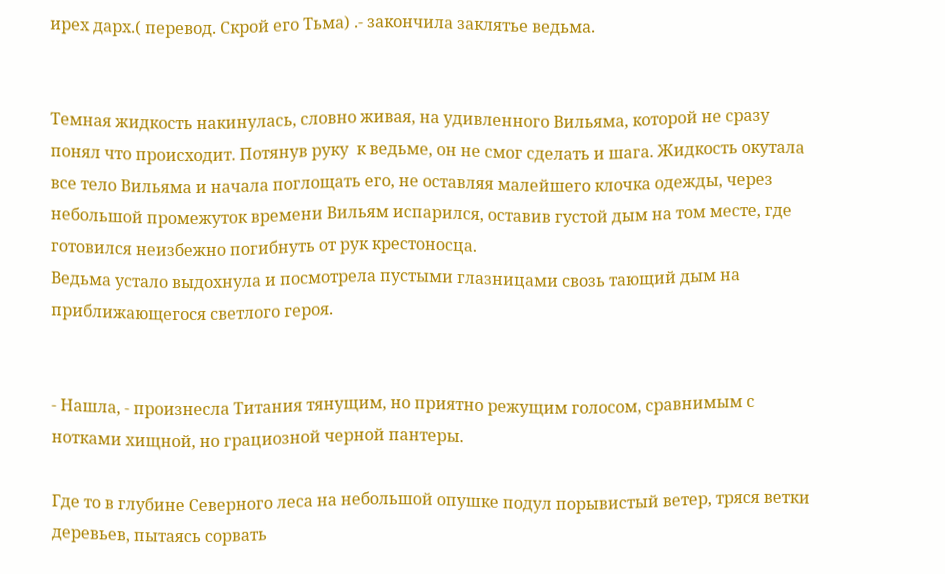ирех дарх.( перевод. Скрой его Тьма) .- закончила заклятье ведьма.


Темная жидкость накинулась, словно живая, на удивленного Вильяма, которой не сразу понял что происходит. Потянув руку  к ведьме, он не смог сделать и шага. Жидкость окутала все тело Вильяма и начала поглощать его, не оставляя малейшего клочка одежды, через небольшой промежуток времени Вильям испарился, оставив густой дым на том месте, где готовился неизбежно погибнуть от рук крестоносца.
Ведьма устало выдохнула и посмотрела пустыми глазницами свозь тающий дым на приближающегося светлого героя.


- Нашла, - произнесла Титания тянущим, но приятно режущим голосом, сравнимым с нотками хищной, но грациозной черной пантеры.

Где то в глубине Северного леса на небольшой опушке подул порывистый ветер, тряся ветки деревьев, пытаясь сорвать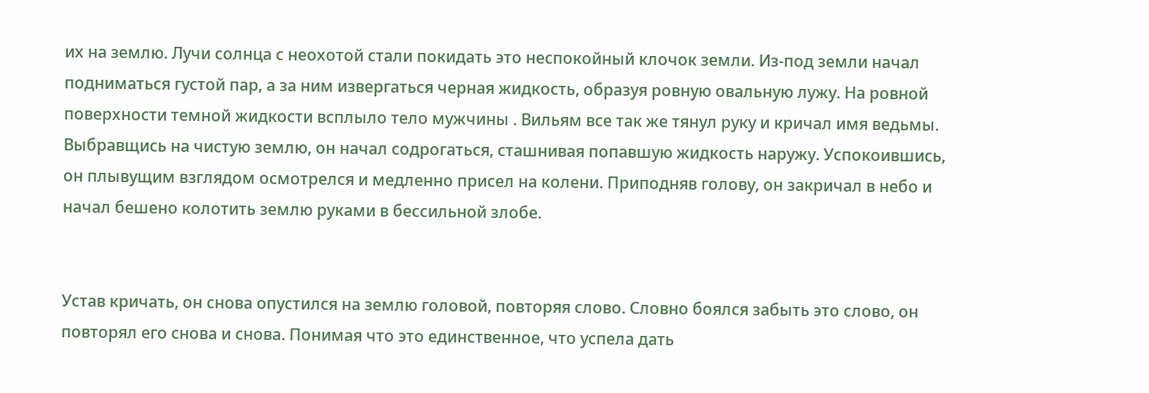их на землю. Лучи солнца с неохотой стали покидать это неспокойный клочок земли. Из-под земли начал подниматься густой пар, а за ним извергаться черная жидкость, образуя ровную овальную лужу. На ровной поверхности темной жидкости всплыло тело мужчины . Вильям все так же тянул руку и кричал имя ведьмы. Выбравщись на чистую землю, он начал содрогаться, сташнивая попавшую жидкость наружу. Успокоившись, он плывущим взглядом осмотрелся и медленно присел на колени. Приподняв голову, он закричал в небо и начал бешено колотить землю руками в бессильной злобе.


Устав кричать, он снова опустился на землю головой, повторяя слово. Словно боялся забыть это слово, он повторял его снова и снова. Понимая что это единственное, что успела дать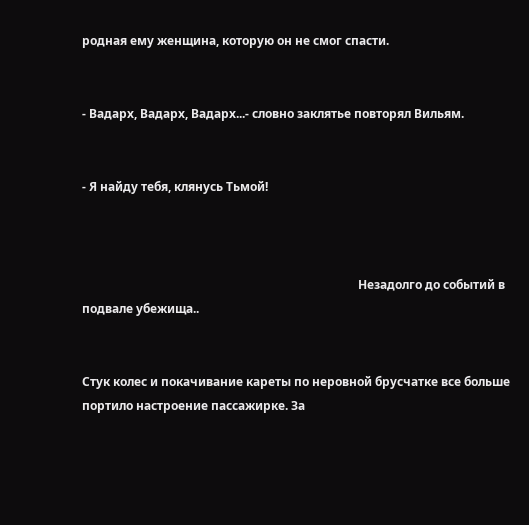родная ему женщина, которую он не смог спасти.


- Вадарх, Вадарх, Вадарх...- словно заклятье повторял Вильям.


- Я найду тебя, клянусь Тьмой!



                                                                                            Незадолго до событий в подвале убежища..


Стук колес и покачивание кареты по неровной брусчатке все больше портило настроение пассажирке. За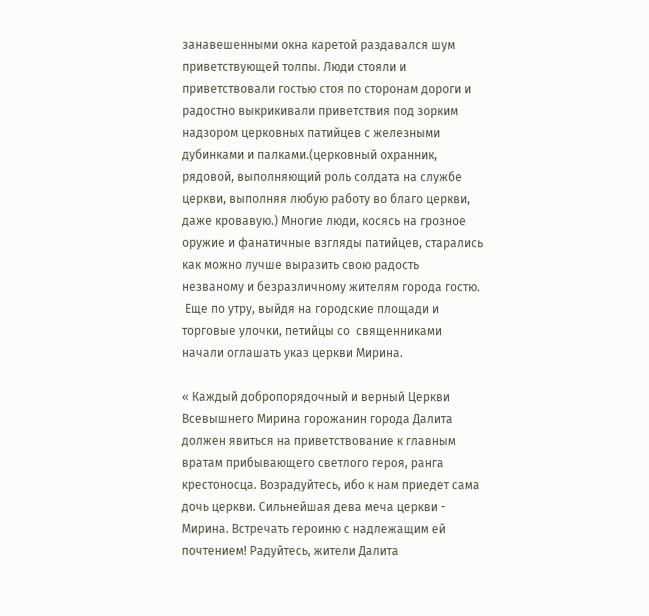занавешенными окна каретой раздавался шум приветствующей толпы. Люди стояли и приветствовали гостью стоя по сторонам дороги и радостно выкрикивали приветствия под зорким надзором церковных патийцев с железными дубинками и палками.(церковный охранник, рядовой, выполняющий роль солдата на службе церкви, выполняя любую работу во благо церкви, даже кровавую.) Многие люди, косясь на грозное оружие и фанатичные взгляды патийцев, старались как можно лучше выразить свою радость незваному и безразличному жителям города гостю.
 Еще по утру, выйдя на городские площади и торговые улочки, петийцы со  священниками  начали оглашать указ церкви Мирина.

« Каждый добропорядочный и верный Церкви Всевышнего Мирина горожанин города Далита должен явиться на приветствование к главным вратам прибывающего светлого героя, ранга крестоносца. Возрадуйтесь, ибо к нам приедет сама дочь церкви. Сильнейшая дева меча церкви - Мирина. Встречать героиню с надлежащим ей почтением! Радуйтесь, жители Далита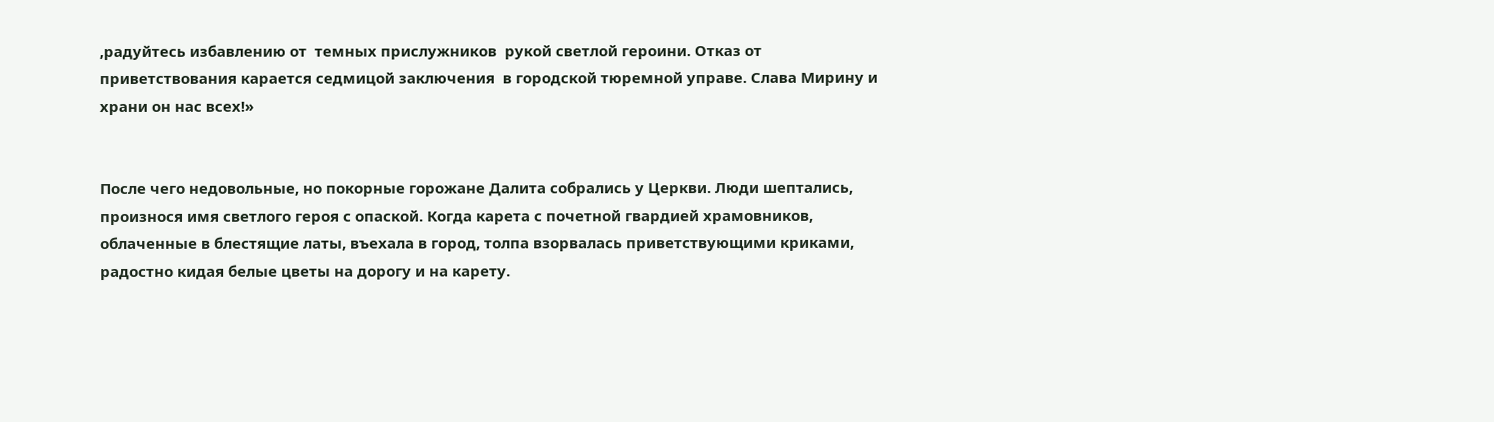,радуйтесь избавлению от  темных прислужников  рукой светлой героини. Отказ от приветствования карается седмицой заключения  в городской тюремной управе. Слава Мирину и храни он нас всех!»


После чего недовольные, но покорные горожане Далита собрались у Церкви. Люди шептались, произнося имя светлого героя с опаской. Когда карета с почетной гвардией храмовников, облаченные в блестящие латы, въехала в город, толпа взорвалась приветствующими криками, радостно кидая белые цветы на дорогу и на карету.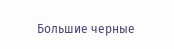Большие черные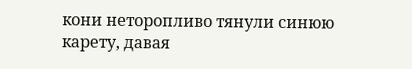кони неторопливо тянули синюю карету, давая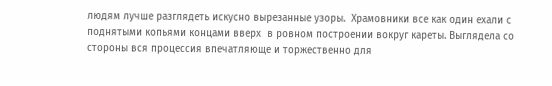людям лучше разглядеть искусно вырезанные узоры.  Храмовники все как один ехали с поднятыми копьями концами вверх  в ровном построении вокруг кареты. Выглядела со стороны вся процессия впечатляюще и торжественно для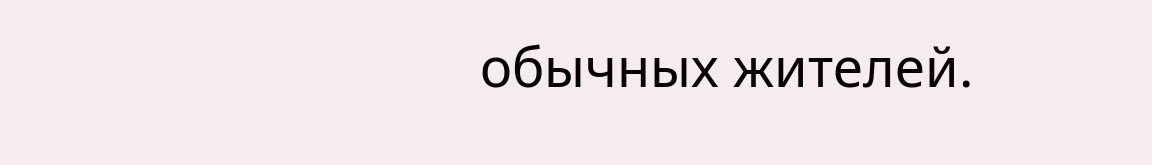обычных жителей.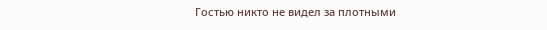Гостью никто не видел за плотными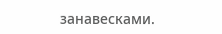занавесками.